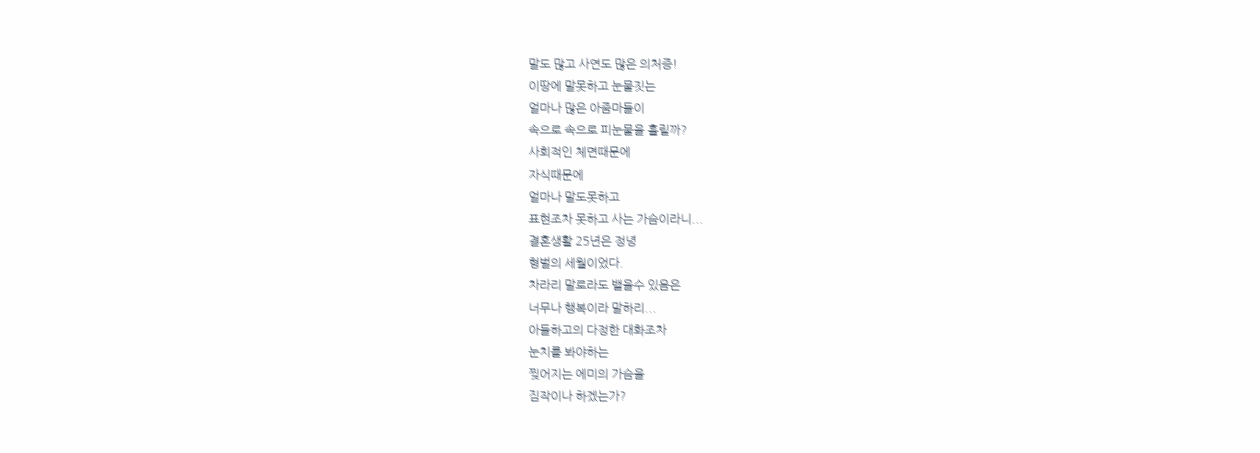말도 많고 사연도 많은 의처증!
이땅에 말못하고 눈물짓는
얼마나 많은 아줌마들이
속으로 속으로 피눈물을 흘릴까?
사회적인 체면때문에
자식때문에
얼마나 말도못하고
표현조차 못하고 사는 가슴이라니...
결혼생활 25년은 정녕
형벌의 세월이었다.
차라리 말로라도 뱉을수 있음은
너무나 행복이라 말하리...
아들하고의 다정한 대화조차
눈치를 봐야하는
찢어지는 에미의 가슴을
짐작이나 하겠는가?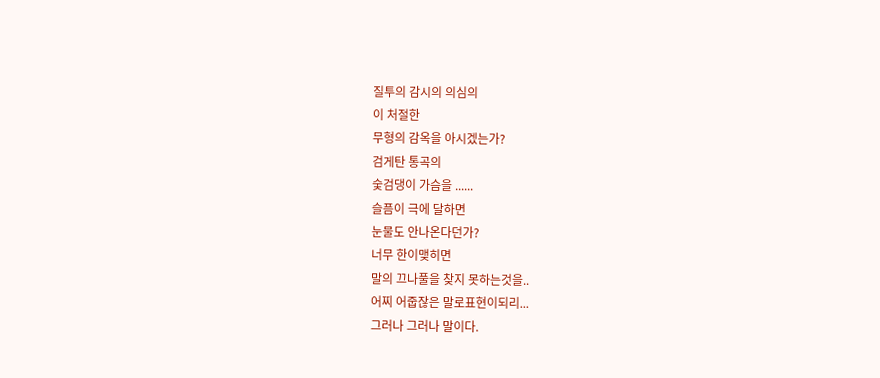질투의 감시의 의심의
이 처절한
무형의 감옥을 아시겠는가?
검게탄 통곡의
숯검댕이 가슴을 ......
슬픔이 극에 달하면
눈물도 안나온다던가?
너무 한이맺히면
말의 끄나풀을 찾지 못하는것을..
어찌 어줍잖은 말로표현이되리...
그러나 그러나 말이다.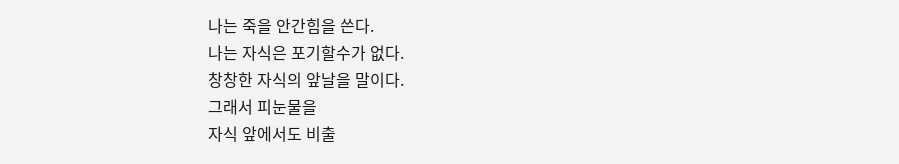나는 죽을 안간힘을 쓴다.
나는 자식은 포기할수가 없다.
창창한 자식의 앞날을 말이다.
그래서 피눈물을
자식 앞에서도 비출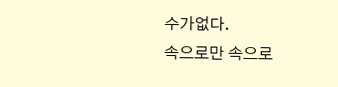수가없다.
속으로만 속으로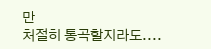만
처절히 통곡할지라도....